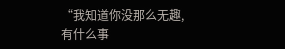“我知道你没那么无趣,有什么事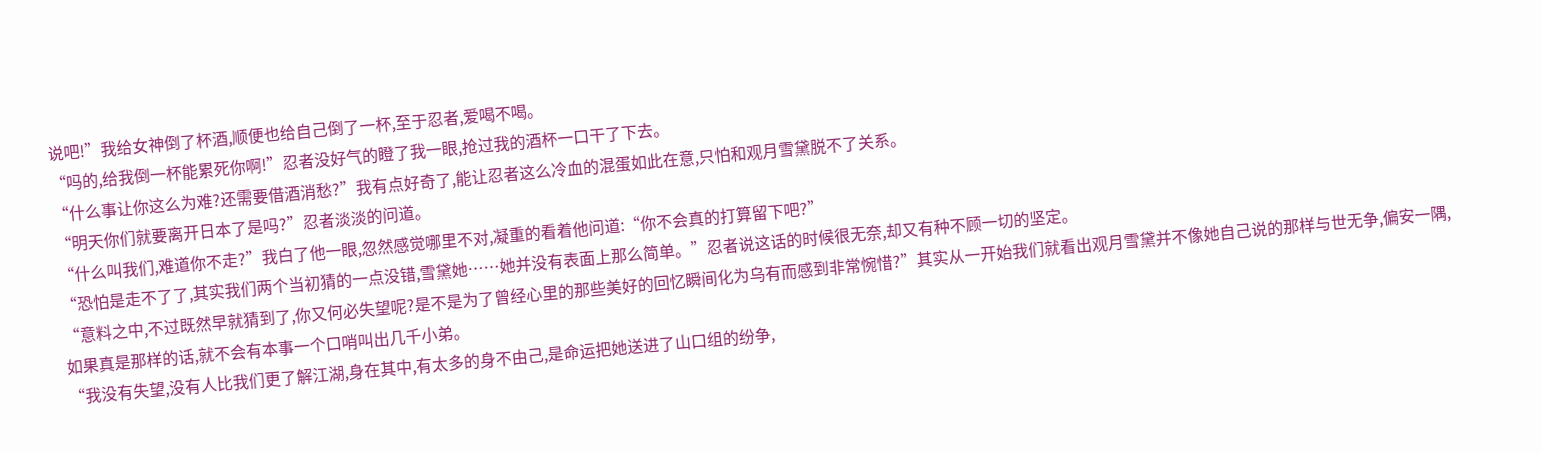说吧!”我给女神倒了杯酒,顺便也给自己倒了一杯,至于忍者,爱喝不喝。
“吗的,给我倒一杯能累死你啊!”忍者没好气的瞪了我一眼,抢过我的酒杯一口干了下去。
“什么事让你这么为难?还需要借酒消愁?”我有点好奇了,能让忍者这么冷血的混蛋如此在意,只怕和观月雪黛脱不了关系。
“明天你们就要离开日本了是吗?”忍者淡淡的问道。
“什么叫我们,难道你不走?”我白了他一眼,忽然感觉哪里不对,凝重的看着他问道:“你不会真的打算留下吧?”
“恐怕是走不了了,其实我们两个当初猜的一点没错,雪黛她……她并没有表面上那么简单。”忍者说这话的时候很无奈,却又有种不顾一切的坚定。
“意料之中,不过既然早就猜到了,你又何必失望呢?是不是为了曾经心里的那些美好的回忆瞬间化为乌有而感到非常惋惜?”其实从一开始我们就看出观月雪黛并不像她自己说的那样与世无争,偏安一隅,如果真是那样的话,就不会有本事一个口哨叫出几千小弟。
“我没有失望,没有人比我们更了解江湖,身在其中,有太多的身不由己,是命运把她送进了山口组的纷争,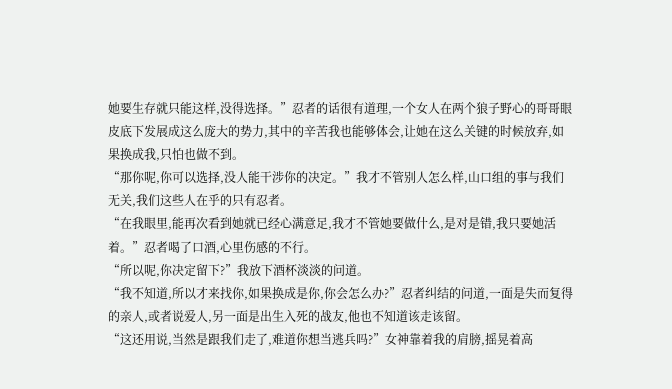她要生存就只能这样,没得选择。”忍者的话很有道理,一个女人在两个狼子野心的哥哥眼皮底下发展成这么庞大的势力,其中的辛苦我也能够体会,让她在这么关键的时候放弃,如果换成我,只怕也做不到。
“那你呢,你可以选择,没人能干涉你的决定。”我才不管别人怎么样,山口组的事与我们无关,我们这些人在乎的只有忍者。
“在我眼里,能再次看到她就已经心满意足,我才不管她要做什么,是对是错,我只要她活着。”忍者喝了口酒,心里伤感的不行。
“所以呢,你决定留下?”我放下酒杯淡淡的问道。
“我不知道,所以才来找你,如果换成是你,你会怎么办?”忍者纠结的问道,一面是失而复得的亲人,或者说爱人,另一面是出生入死的战友,他也不知道该走该留。
“这还用说,当然是跟我们走了,难道你想当逃兵吗?”女神靠着我的肩膀,摇晃着高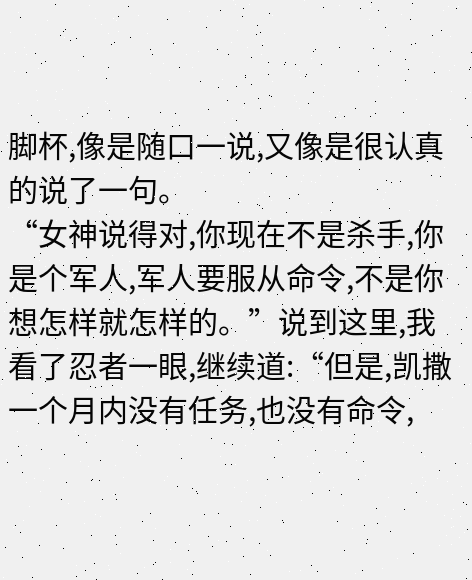脚杯,像是随口一说,又像是很认真的说了一句。
“女神说得对,你现在不是杀手,你是个军人,军人要服从命令,不是你想怎样就怎样的。”说到这里,我看了忍者一眼,继续道:“但是,凯撒一个月内没有任务,也没有命令,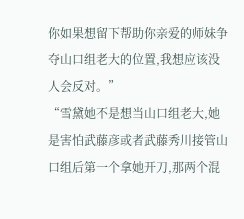你如果想留下帮助你亲爱的师妹争夺山口组老大的位置,我想应该没人会反对。”
“雪黛她不是想当山口组老大,她是害怕武藤彦或者武藤秀川接管山口组后第一个拿她开刀,那两个混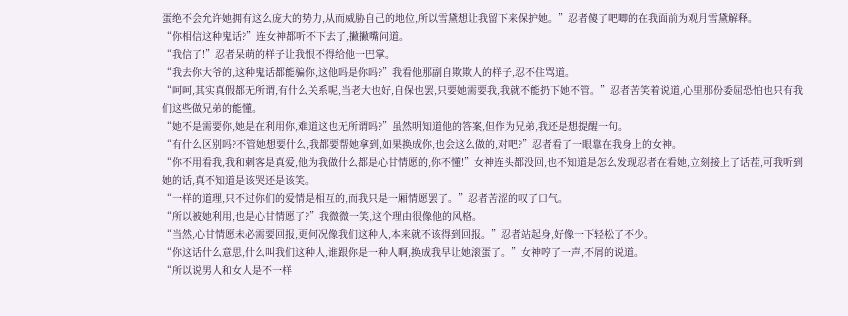蛋绝不会允许她拥有这么庞大的势力,从而威胁自己的地位,所以雪黛想让我留下来保护她。”忍者傻了吧唧的在我面前为观月雪黛解释。
“你相信这种鬼话?”连女神都听不下去了,撇撇嘴问道。
“我信了!”忍者呆萌的样子让我恨不得给他一巴掌。
“我去你大爷的,这种鬼话都能骗你,这他吗是你吗?”我看他那副自欺欺人的样子,忍不住骂道。
“呵呵,其实真假都无所谓,有什么关系呢,当老大也好,自保也罢,只要她需要我,我就不能扔下她不管。”忍者苦笑着说道,心里那份委屈恐怕也只有我们这些做兄弟的能懂。
“她不是需要你,她是在利用你,难道这也无所谓吗?”虽然明知道他的答案,但作为兄弟,我还是想提醒一句。
“有什么区别吗?不管她想要什么,我都要帮她拿到,如果换成你,也会这么做的,对吧?”忍者看了一眼靠在我身上的女神。
“你不用看我,我和刺客是真爱,他为我做什么都是心甘情愿的,你不懂!”女神连头都没回,也不知道是怎么发现忍者在看她,立刻接上了话茬,可我听到她的话,真不知道是该哭还是该笑。
“一样的道理,只不过你们的爱情是相互的,而我只是一厢情愿罢了。”忍者苦涩的叹了口气。
“所以被她利用,也是心甘情愿了?”我微微一笑,这个理由很像他的风格。
“当然,心甘情愿未必需要回报,更何况像我们这种人,本来就不该得到回报。”忍者站起身,好像一下轻松了不少。
“你这话什么意思,什么叫我们这种人,谁跟你是一种人啊,换成我早让她滚蛋了。”女神哼了一声,不屑的说道。
“所以说男人和女人是不一样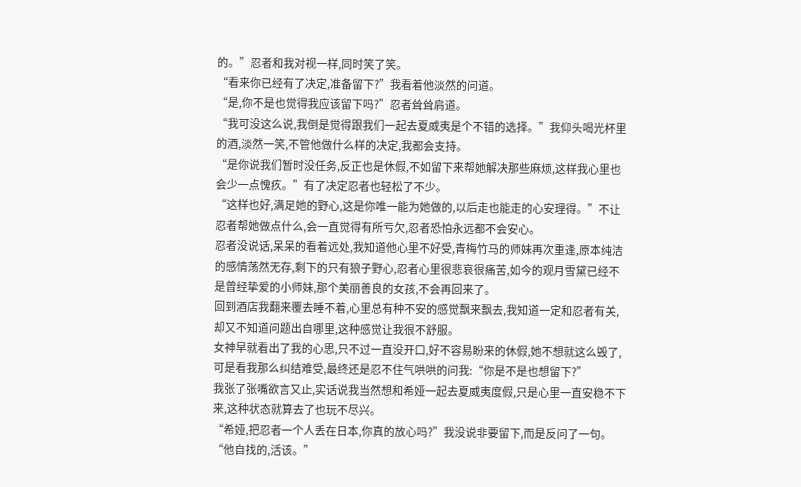的。”忍者和我对视一样,同时笑了笑。
“看来你已经有了决定,准备留下?”我看着他淡然的问道。
“是,你不是也觉得我应该留下吗?”忍者耸耸肩道。
“我可没这么说,我倒是觉得跟我们一起去夏威夷是个不错的选择。”我仰头喝光杯里的酒,淡然一笑,不管他做什么样的决定,我都会支持。
“是你说我们暂时没任务,反正也是休假,不如留下来帮她解决那些麻烦,这样我心里也会少一点愧疚。”有了决定忍者也轻松了不少。
“这样也好,满足她的野心,这是你唯一能为她做的,以后走也能走的心安理得。”不让忍者帮她做点什么,会一直觉得有所亏欠,忍者恐怕永远都不会安心。
忍者没说话,呆呆的看着远处,我知道他心里不好受,青梅竹马的师妹再次重逢,原本纯洁的感情荡然无存,剩下的只有狼子野心,忍者心里很悲哀很痛苦,如今的观月雪黛已经不是曾经挚爱的小师妹,那个美丽善良的女孩,不会再回来了。
回到酒店我翻来覆去睡不着,心里总有种不安的感觉飘来飘去,我知道一定和忍者有关,却又不知道问题出自哪里,这种感觉让我很不舒服。
女神早就看出了我的心思,只不过一直没开口,好不容易盼来的休假,她不想就这么毁了,可是看我那么纠结难受,最终还是忍不住气哄哄的问我:“你是不是也想留下?”
我张了张嘴欲言又止,实话说我当然想和希娅一起去夏威夷度假,只是心里一直安稳不下来,这种状态就算去了也玩不尽兴。
“希娅,把忍者一个人丢在日本,你真的放心吗?”我没说非要留下,而是反问了一句。
“他自找的,活该。”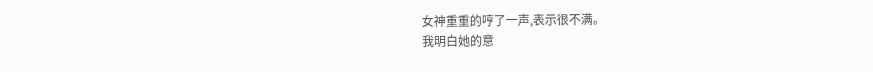女神重重的哼了一声,表示很不满。
我明白她的意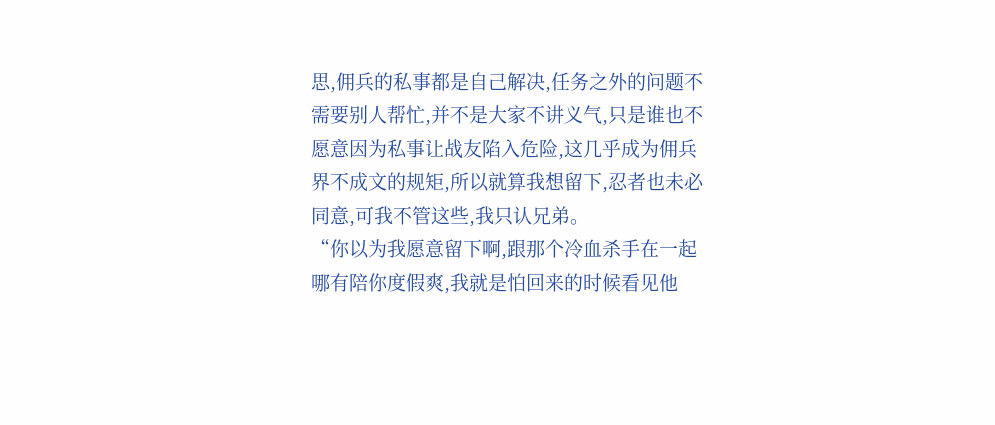思,佣兵的私事都是自己解决,任务之外的问题不需要别人帮忙,并不是大家不讲义气,只是谁也不愿意因为私事让战友陷入危险,这几乎成为佣兵界不成文的规矩,所以就算我想留下,忍者也未必同意,可我不管这些,我只认兄弟。
“你以为我愿意留下啊,跟那个冷血杀手在一起哪有陪你度假爽,我就是怕回来的时候看见他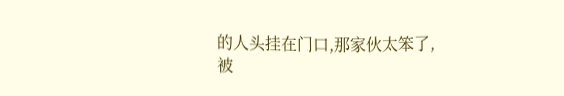的人头挂在门口,那家伙太笨了,被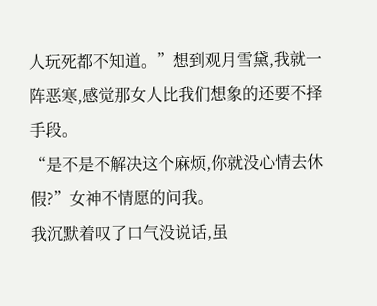人玩死都不知道。”想到观月雪黛,我就一阵恶寒,感觉那女人比我们想象的还要不择手段。
“是不是不解决这个麻烦,你就没心情去休假?”女神不情愿的问我。
我沉默着叹了口气没说话,虽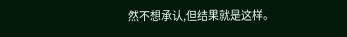然不想承认,但结果就是这样。